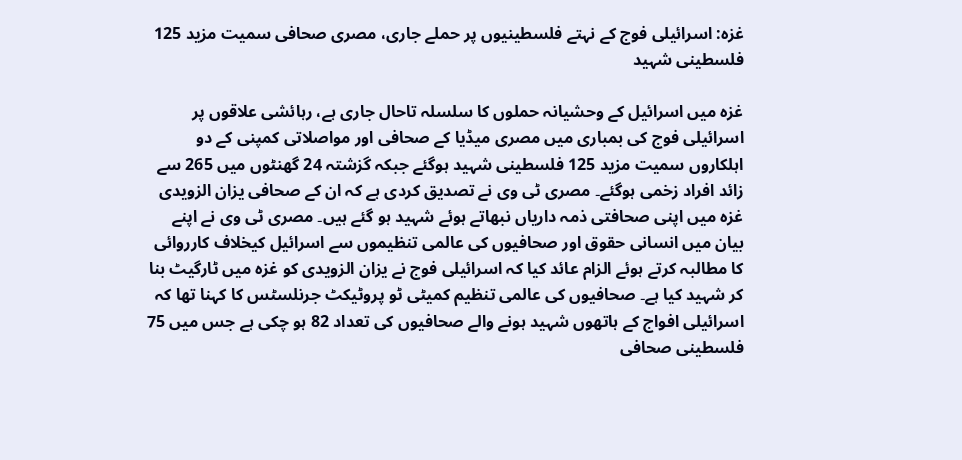غزہ: اسرائیلی فوج کے نہتے فلسطینیوں پر حملے جاری، مصری صحافی سمیت مزید 125 فلسطینی شہید

غزہ میں اسرائیل کے وحشیانہ حملوں کا سلسلہ تاحال جاری ہے، رہائشی علاقوں پر اسرائیلی فوج کی بمباری میں مصری میڈیا کے صحافی اور مواصلاتی کمپنی کے دو اہلکاروں سمیت مزید 125 فلسطینی شہید ہوگئے جبکہ گزشتہ 24 گھنٹوں میں 265 سے زائد افراد زخمی ہوگئے۔ مصری ٹی وی نے تصدیق کردی ہے کہ ان کے صحافی یزان الزویدی غزہ میں اپنی صحافتی ذمہ داریاں نبھاتے ہوئے شہید ہو گئے ہیں۔ مصری ٹی وی نے اپنے بیان میں انسانی حقوق اور صحافیوں کی عالمی تنظیموں سے اسرائیل کیخلاف کارروائی کا مطالبہ کرتے ہوئے الزام عائد کیا کہ اسرائیلی فوج نے یزان الزویدی کو غزہ میں ٹارگیٹ بنا کر شہید کیا ہے۔ صحافیوں کی عالمی تنظیم کمیٹی ٹو پروٹیکٹ جرنلسٹس کا کہنا تھا کہ اسرائیلی افواج کے ہاتھوں شہید ہونے والے صحافیوں کی تعداد 82 ہو چکی ہے جس میں 75 فلسطینی صحافی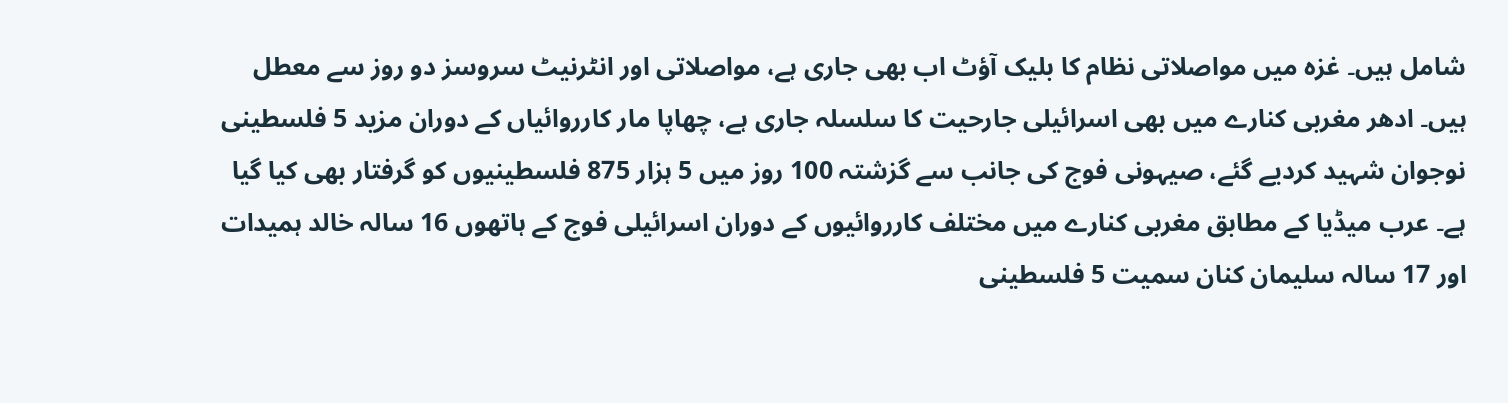شامل ہیں۔ غزہ میں مواصلاتی نظام کا بلیک آؤٹ اب بھی جاری ہے، مواصلاتی اور انٹرنیٹ سروسز دو روز سے معطل ہیں۔ ادھر مغربی کنارے میں بھی اسرائیلی جارحیت کا سلسلہ جاری ہے، چھاپا مار کارروائیاں کے دوران مزید 5 فلسطینی نوجوان شہید کردیے گئے، صیہونی فوج کی جانب سے گزشتہ 100 روز میں 5 ہزار 875 فلسطینیوں کو گرفتار بھی کیا گیا ہے۔ عرب میڈیا کے مطابق مغربی کنارے میں مختلف کارروائیوں کے دوران اسرائیلی فوج کے ہاتھوں 16 سالہ خالد ہمیدات اور 17 سالہ سلیمان کنان سمیت 5 فلسطینی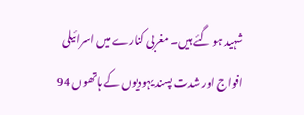شہید ہو گئے ہیں۔ مغربی کنارے میں اسرائیلی افواج اور شدت پسند یہودیوں کے ہاتھوں 94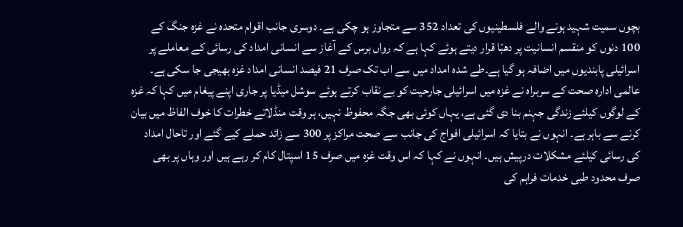بچوں سمیت شہید ہونے والے فلسطینیوں کی تعداد 352 سے متجاوز ہو چکی ہے۔ دوسری جانب اقوام متحدہ نے غزہ جنگ کے 100 دنوں کو منقسم انسانیت پر دھبّا قرار دیتے ہوئے کہا ہے کہ رواں برس کے آغاز سے انسانی امداد کی رسائی کے معاملے پر اسرائیلی پابندیوں میں اضافہ ہو گیا ہے۔طے شدہ امداد میں سے اب تک صرف 21 فیصد انسانی امداد غزہ بھیجی جا سکی ہے۔ عالمی ادارہ صحت کے سربراہ نے غزہ میں اسرائیلی جارحیت کو بے نقاب کرتے ہوئے سوشل میڈیا پر جاری اپنے پیغام میں کہا کہ غزہ کے لوگوں کیلئے زندگی جہنم بنا دی گئی ہے، یہاں کوئی بھی جگہ محفوظ نہیں، ہر وقت منڈلاتے خطرات کا خوف الفاظ میں بیان کرنے سے باہر ہے۔ انہوں نے بتایا کہ اسرائیلی افواج کی جانب سے صحت مراکز پر 300 سے زائد حملے کیے گئے اور تاحال امداد کی رسائی کیلئے مشکلات درپیش ہیں۔ انہوں نے کہا کہ اس وقت غزہ میں صرف 15 اسپتال کام کر رہے ہیں اور وہاں پر بھی صرف محدود طبی خدمات فراہم کی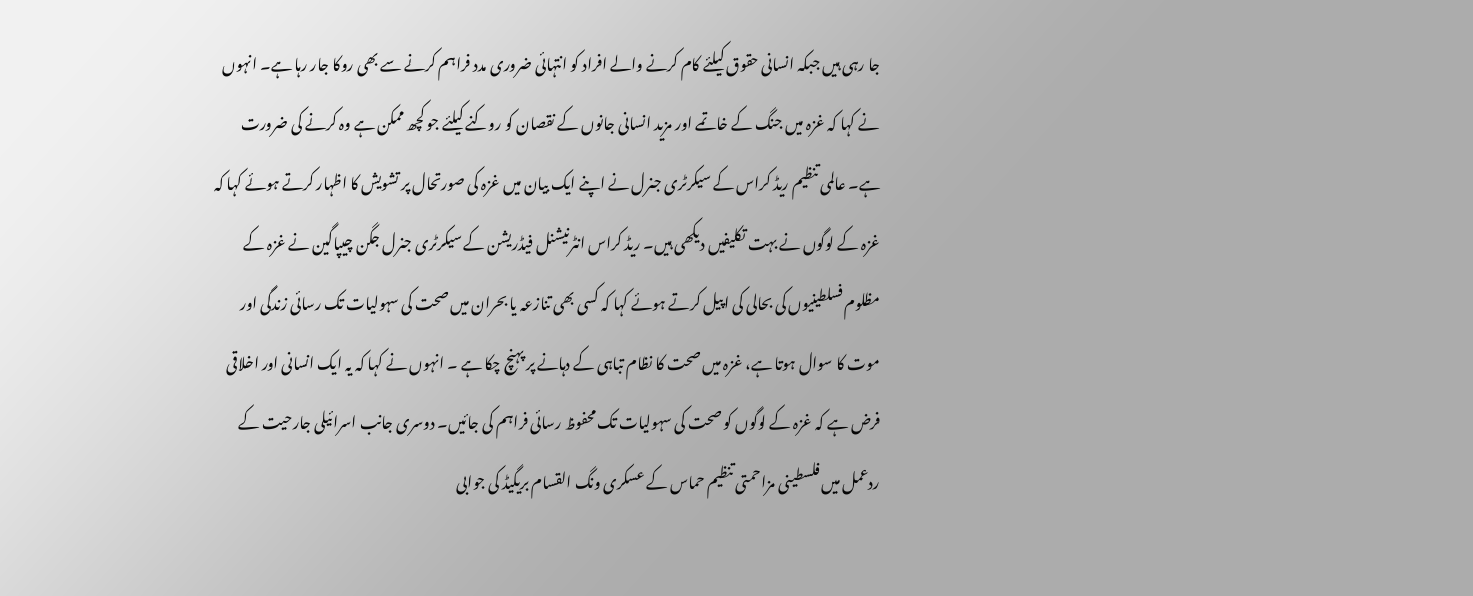جا رہی ہیں جبکہ انسانی حقوق کیلئے کام کرنے والے افراد کو انتہائی ضروری مدد فراہم کرنے سے بھی روکا جار رہا ہے۔ انہوں نے کہا کہ غزہ میں جنگ کے خاتمے اور مزید انسانی جانوں کے نقصان کو روکنے کیلئے جو کچھ ممکن ہے وہ کرنے کی ضرورت ہے۔ عالمی تنظیم ریڈ کراس کے سیکرٹری جنرل نے اپنے ایک بیان میں غزہ کی صورتحال پر تشویش کا اظہار کرتے ہوئے کہا کہ غزہ کے لوگوں نے بہت تکلیفیں دیکھی ہیں۔ ریڈ کراس انٹرنیشنل فیڈریشن کے سیکرٹری جنرل جگن چیپاگین نے غزہ کے مظلوم فسلطینیوں کی بحالی کی اپیل کرتے ہوئے کہا کہ کسی بھی تنازعہ یا بحران میں صحت کی سہولیات تک رسائی زندگی اور موت کا سوال ہوتا ہے، غزہ میں صحت کا نظام تباہی کے دہانے پر پہنچ چکا ہے ۔ انہوں نے کہا کہ یہ ایک انسانی اور اخلاقی فرض ہے کہ غزہ کے لوگوں کو صحت کی سہولیات تک محفوظ رسائی فراہم کی جائیں۔ دوسری جانب اسرائیلی جارحیت کے ردعمل میں فلسطینی مزاحمتی تنظیم حماس کے عسکری ونگ القسام بریگیڈ کی جوابی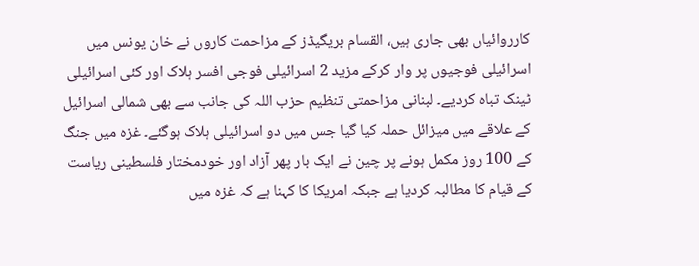کارروائیاں بھی جاری ہیں، القسام بریگیڈز کے مزاحمت کاروں نے خان یونس میں اسرائیلی فوجیوں پر وار کرکے مزید 2 اسرائیلی فوجی افسر ہلاک اور کئی اسرائیلی ٹینک تباہ کردیے۔ لبنانی مزاحمتی تنظیم حزب اللہ کی جانب سے بھی شمالی اسرائیل کے علاقے میں میزائل حملہ کیا گیا جس میں دو اسرائیلی ہلاک ہوگئے۔ غزہ میں جنگ کے 100 روز مکمل ہونے پر چین نے ایک بار پھر آزاد اور خودمختار فلسطینی ریاست کے قیام کا مطالبہ کردیا ہے جبکہ امریکا کا کہنا ہے کہ غزہ میں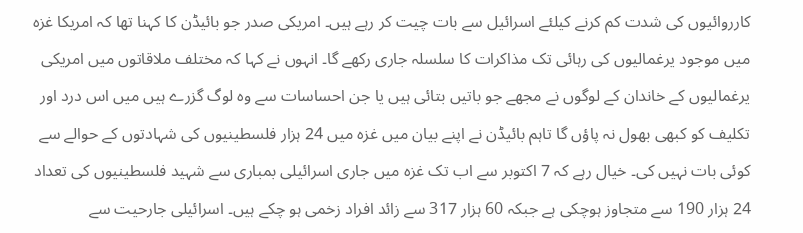کارروائیوں کی شدت کم کرنے کیلئے اسرائیل سے بات چیت کر رہے ہیں۔ امریکی صدر جو بائیڈن کا کہنا تھا کہ امریکا غزہ میں موجود یرغمالیوں کی رہائی تک مذاکرات کا سلسلہ جاری رکھے گا۔ انہوں نے کہا کہ مختلف ملاقاتوں میں امریکی یرغمالیوں کے خاندان کے لوگوں نے مجھے جو باتیں بتائی ہیں یا جن احساسات سے وہ لوگ گزرے ہیں میں اس درد اور تکلیف کو کبھی بھول نہ پاؤں گا تاہم بائیڈن نے اپنے بیان میں غزہ میں 24 ہزار فلسطینیوں کی شہادتوں کے حوالے سے کوئی بات نہیں کی۔ خیال رہے کہ 7 اکتوبر سے اب تک غزہ میں جاری اسرائیلی بمباری سے شہید فلسطینیوں کی تعداد 24 ہزار 190 سے متجاوز ہوچکی ہے جبکہ 60 ہزار 317 سے زائد افراد زخمی ہو چکے ہیں۔ اسرائیلی جارحیت سے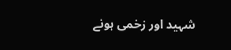شہید اور زخمی ہونے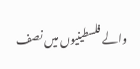والے فلسطینیوں میں نصف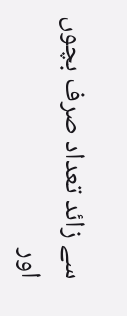سے زائد تعداد صرف بچوں اور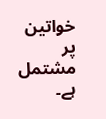خواتین پر مشتمل ہے۔